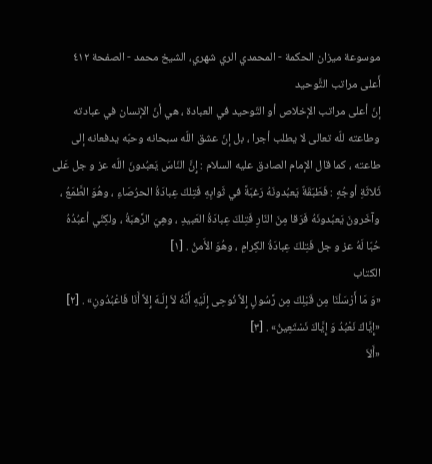موسوعة ميزان الحکمة - المحمدي الري شهري، الشيخ محمد - الصفحة ٤١٢
أَعلى مراتب التَّوحيد
إنّ أعلى مراتب الإخلاص أو التّوحيد في العبادة ، هي أنّ الإنسان في عبادته وطاعته للّه تعالى لا يطلب أجرا ، بل إنّ عشق اللّه سبحانه وحبّه يدفعانه إلى طاعته ، كما قال الإمام الصادق عليه السلام : إِنَّ النّاسَ يَعبُدونَ اللّه عز و جل عَلى ثَلاثَةِ أوجُهٍ : فَطَبَقَةٌ يَعبُدونَهُ رَغبَةً في ثَوابِهِ فَتِلكَ عِبادَةُ الحرُصَاءِ ، وهُوَ الطَّمَعُ ، وآخَرونَ يَعبُدونَهُ فَرَقا مِنَ النّارِ فَتِلكَ عِبادَةُ العَبيدِ ، وهِيَ الرَّهبَةُ ، ولكِنّي أعبُدُهُ حُبّا لَهُ عز و جل فَتِلكَ عِبادَةُ الكِرامِ ، وهُوَ الأَمنُ . [١]
الكتاب
«وَ مَا أَرْسَلْنَا مِن قَبْلِكَ مِن رَّسُولٍ إِلاَّ نُوحِى إِلَيْهِ أَنَّهُ لاَ إِلَـهَ إِلاَّ أَنَا فَاعْبُدُونِ» . [٢]
«إِيَّاكَ نَعْبُدُ وَ إِيَّاكَ نَسْتَعِينُ» . [٣]
«أَلاَ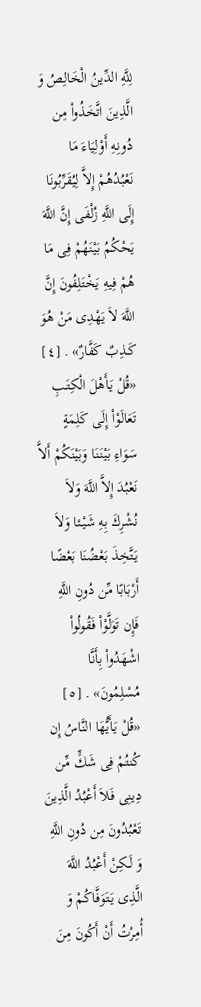لِلَّهِ الدِّينُ الْخَالِصُ وَ الَّذِينَ اتَّخَذُواْ مِن دُونِهِ أَوْلِيَاءَ مَا نَعْبُدُهُمْ إِلاَّ لِيُقَرِّبُونَا إِلَى اللَّهِ زُلْفَى إِنَّ اللَّهَ يَحْكُمُ بَيْنَهُمْ فِى مَا هُمْ فِيهِ يَخْتَلِفُونَ إِنَّ اللَّهَ لاَ يَهْدِى مَنْ هُوَ كَـذِبٌ كَفَّارٌ» . [٤]
«قُلْ يَـأَهْلَ الْكِتَـبِ تَعَالَوْاْ إِلَى كَلِمَةٍ سَوَاءِ بَيْنَنَا وَبَيْنَكُمْ أَلاَّ نَعْبُدَ إِلاَّ اللَّهَ وَلاَ نُشْرِكَ بِهِ شَيْـئا وَلاَ يَتَّخِذَ بَعْضُنَا بَعْضًا أَرْبَابًا مِّن دُونِ اللَّهِ فَإِن تَوَلَّوْاْ فَقُولُواْ اشْهَدُواْ بِأَنَّا مُسْلِمُونَ» . [٥]
«قُلْ يَـأَيُّهَا النَّاسُ إِن كُنتُمْ فِى شَكٍّ مِّن دِينِى فَلاَ أَعْبُدُ الَّذِينَ تَعْبُدُونَ مِن دُونِ اللَّهِ وَ لَـكِنْ أَعْبُدُ اللَّهَ الَّذِى يَتَوَفَّاكُمْ وَ أُمِرْتُ أَنْ أَكُونَ مِنَ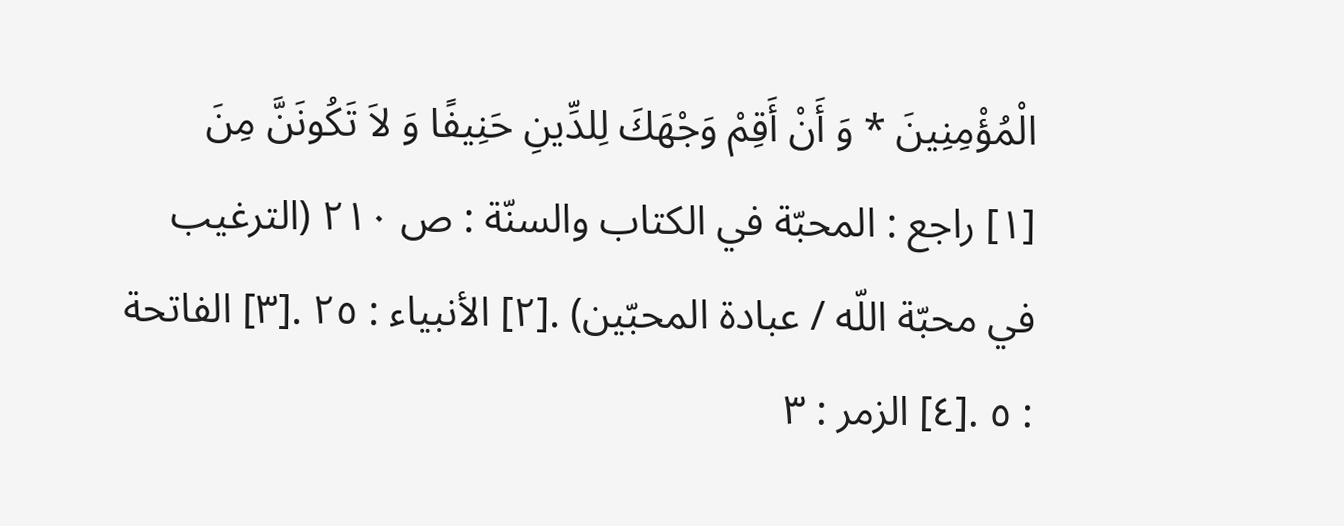الْمُؤْمِنِينَ * وَ أَنْ أَقِمْ وَجْهَكَ لِلدِّينِ حَنِيفًا وَ لاَ تَكُونَنَّ مِنَ
[١] راجع : المحبّة في الكتاب والسنّة : ص ٢١٠ (الترغيب في محبّة اللّه / عبادة المحبّين) .[٢] الأنبياء : ٢٥ .[٣] الفاتحة : ٥ .[٤] الزمر : ٣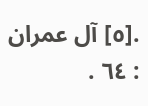.[٥] آل عمران : ٦٤ .